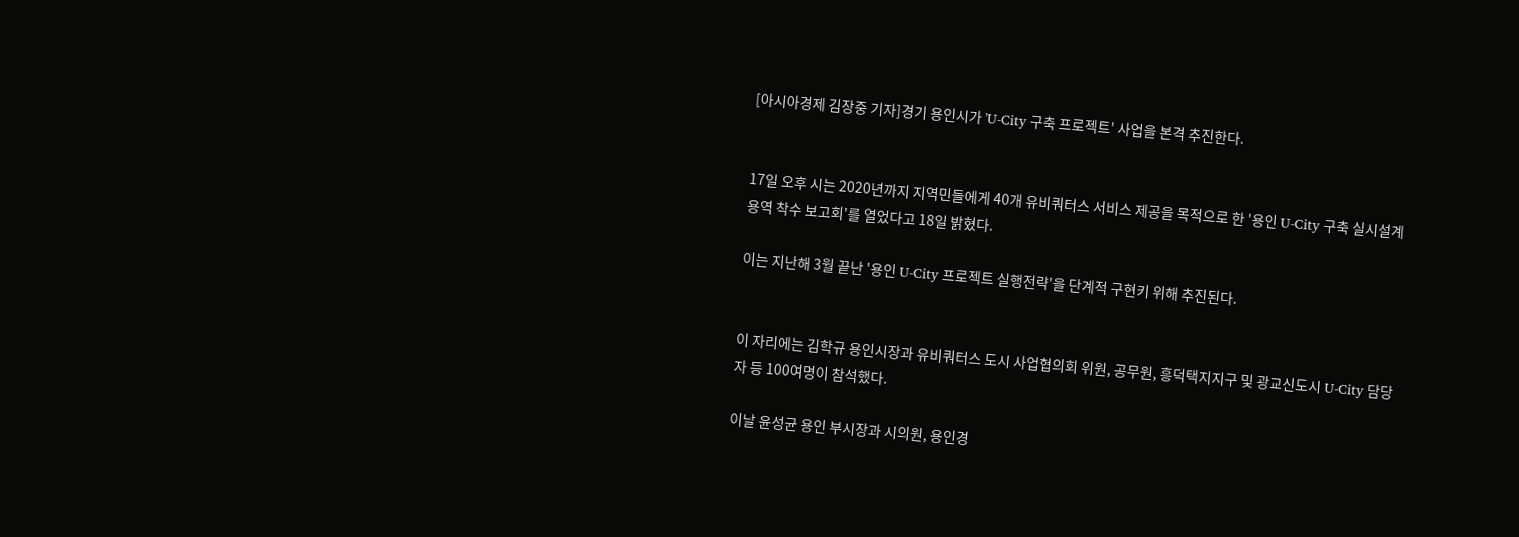[아시아경제 김장중 기자]경기 용인시가 'U-City 구축 프로젝트' 사업을 본격 추진한다.


17일 오후 시는 2020년까지 지역민들에게 40개 유비쿼터스 서비스 제공을 목적으로 한 '용인 U-City 구축 실시설계 용역 착수 보고회'를 열었다고 18일 밝혔다.

이는 지난해 3월 끝난 '용인 U-City 프로젝트 실행전략'을 단계적 구현키 위해 추진된다.


이 자리에는 김학규 용인시장과 유비쿼터스 도시 사업협의회 위원, 공무원, 흥덕택지지구 및 광교신도시 U-City 담당자 등 100여명이 참석했다.

이날 윤성균 용인 부시장과 시의원, 용인경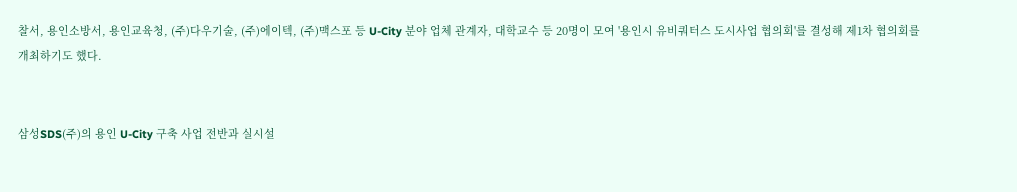찰서, 용인소방서, 용인교육청, (주)다우기술, (주)에이텍, (주)맥스포 등 U-City 분야 업체 관계자, 대학교수 등 20명이 모여 '용인시 유비쿼터스 도시사업 협의회'를 결성해 제1차 협의회를 개최하기도 했다.


삼성SDS(주)의 용인 U-City 구축 사업 전반과 실시설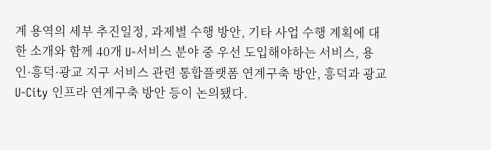계 용역의 세부 추진일정, 과제별 수행 방안, 기타 사업 수행 계획에 대한 소개와 함께 40개 U-서비스 분야 중 우선 도입해야하는 서비스, 용인·흥덕·광교 지구 서비스 관련 통합플랫폼 연계구축 방안, 흥덕과 광교 U-City 인프라 연계구축 방안 등이 논의됐다.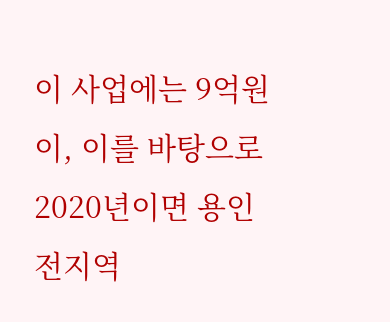이 사업에는 9억원이, 이를 바탕으로 2020년이면 용인 전지역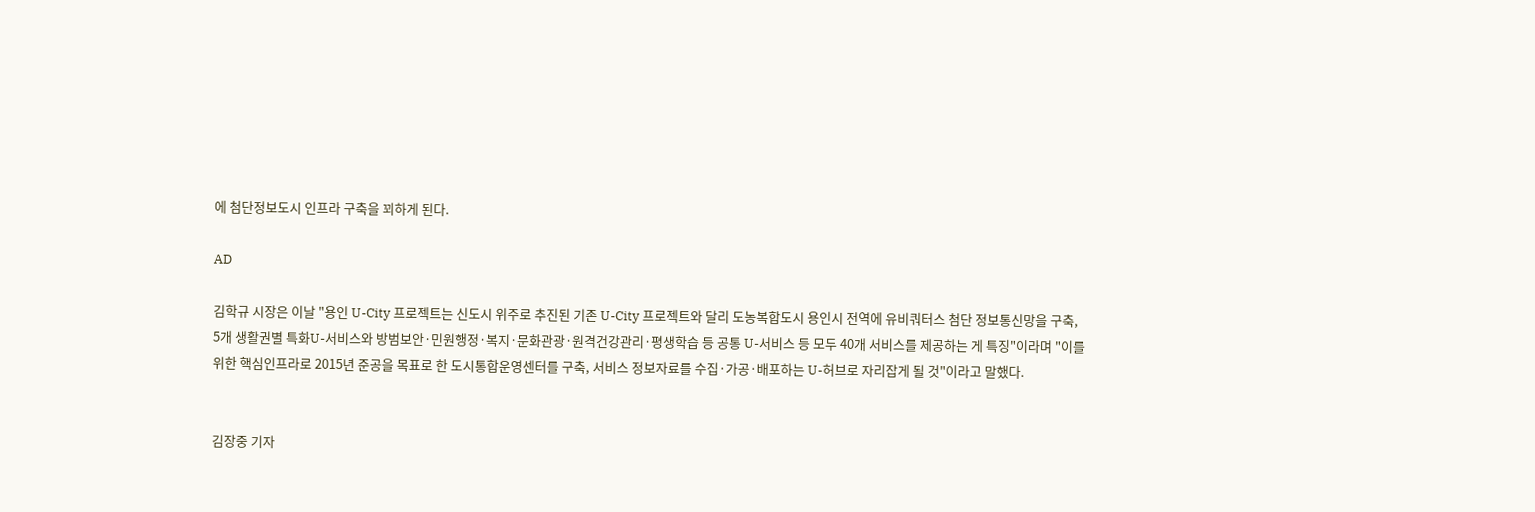에 첨단정보도시 인프라 구축을 꾀하게 된다.

AD

김학규 시장은 이날 "용인 U-City 프로젝트는 신도시 위주로 추진된 기존 U-City 프로젝트와 달리 도농복합도시 용인시 전역에 유비쿼터스 첨단 정보통신망을 구축, 5개 생활권별 특화U-서비스와 방범보안·민원행정·복지·문화관광·원격건강관리·평생학습 등 공통 U-서비스 등 모두 40개 서비스를 제공하는 게 특징"이라며 "이를 위한 핵심인프라로 2015년 준공을 목표로 한 도시통합운영센터를 구축, 서비스 정보자료를 수집·가공·배포하는 U-허브로 자리잡게 될 것"이라고 말했다.


김장중 기자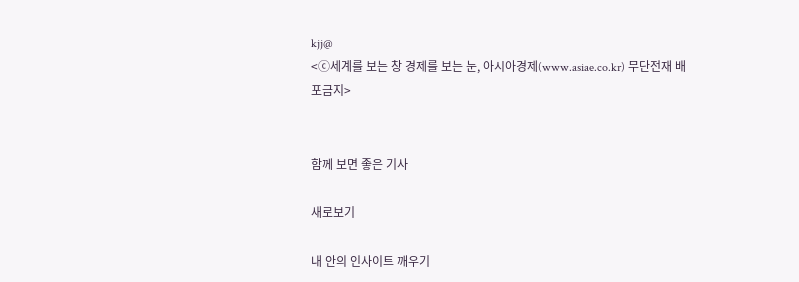kjj@
<ⓒ세계를 보는 창 경제를 보는 눈, 아시아경제(www.asiae.co.kr) 무단전재 배포금지>


함께 보면 좋은 기사

새로보기

내 안의 인사이트 깨우기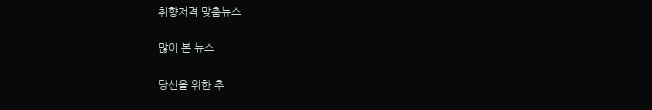취향저격 맞춤뉴스

많이 본 뉴스

당신을 위한 추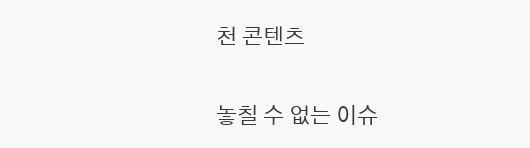천 콘텐츠

놓칠 수 없는 이슈